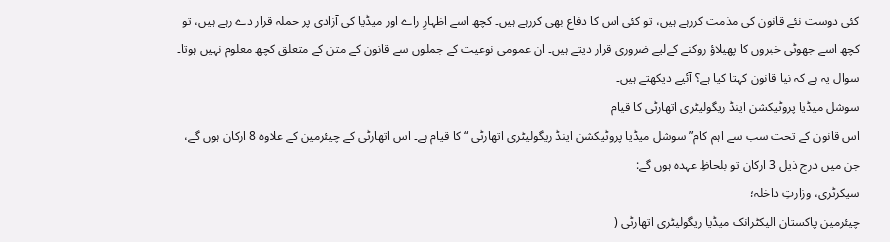کئی دوست نئے قانون کی مذمت کررہے ہیں، تو کئی اس کا دفاع بھی کررہے ہیں۔ کچھ اسے اظہارِ راے اور میڈیا کی آزادی پر حملہ قرار دے رہے ہیں، تو کچھ اسے جھوٹی خبروں کا پھیلاؤ روکنے کےلیے ضروری قرار دیتے ہیں۔ ان عمومی نوعیت کے جملوں سے قانون کے متن کے متعلق کچھ معلوم نہیں ہوتا۔ سوال یہ ہے کہ نیا قانون کہتا کیا ہے؟ آئیے دیکھتے ہیں۔
سوشل میڈیا پروٹیکشن اینڈ ریگولیٹری اتھارٹی کا قیام
اس قانون کے تحت سب سے اہم کام” سوشل میڈیا پروٹیکشن اینڈ ریگولیٹری اتھارٹی “ کا قیام ہے۔ اس اتھارٹی کے چیئرمین کے علاوہ 8 ارکان ہوں گے، جن میں درج ذیل 3 ارکان تو بلحاظِ عہدہ ہوں گے:
سیکرٹری، وزارتِ داخلہ؛
چیئرمین پاکستان الیکٹرانک میڈیا ریگولیٹری اتھارٹی (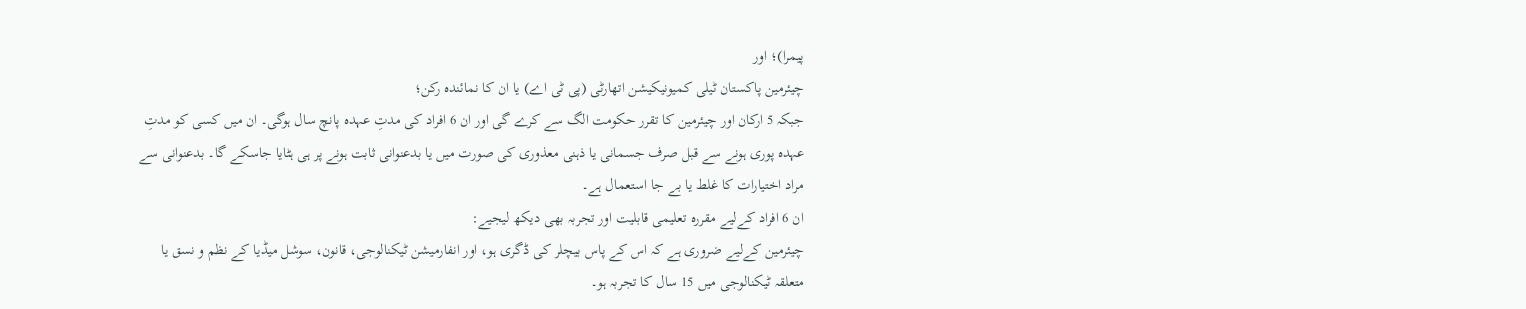پیمرا)؛ اور
چیئرمین پاکستان ٹیلی کمیونیکیشن اتھارٹی (پی ٹی اے) یا ان کا نمائندہ رکن؛
جبکہ 5 ارکان اور چیئرمین کا تقرر حکومت الگ سے کرے گی اور ان 6 افراد کی مدتِ عہدہ پانچ سال ہوگی۔ ان میں کسی کو مدتِ عہدہ پوری ہونے سے قبل صرف جسمانی یا ذہنی معذوری کی صورت میں یا بدعنوانی ثابت ہونے پر ہی ہٹایا جاسکے گا۔ بدعنوانی سے مراد اختیارات کا غلط یا بے جا استعمال ہے۔
ان 6 افراد کےلیے مقررہ تعلیمی قابلیت اور تجربہ بھی دیکھ لیجیے:
چیئرمین کےلیے ضروری ہے کہ اس کے پاس بیچلر کی ڈگری ہو، اور انفارمیشن ٹیکنالوجی، قانون، سوشل میڈیا کے نظم و نسق یا متعلقہ ٹیکنالوجی میں 15 سال کا تجربہ ہو۔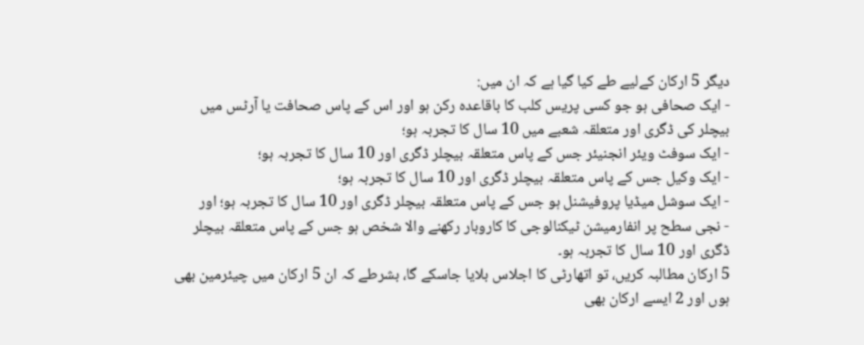دیگر 5 ارکان کےلیے طے کیا گیا ہے کہ ان میں:
- ایک صحافی ہو جو کسی پریس کلب کا باقاعدہ رکن ہو اور اس کے پاس صحافت یا آرٹس میں بیچلر کی ڈگری اور متعلقہ شعبے میں 10 سال کا تجربہ ہو؛
- ایک سوفٹ ویئر انجنیئر جس کے پاس متعلقہ بیچلر ڈگری اور 10 سال کا تجربہ ہو؛
- ایک وکیل جس کے پاس متعلقہ بیچلر ڈگری اور 10 سال کا تجربہ ہو؛
- ایک سوشل میڈیا پروفیشنل ہو جس کے پاس متعلقہ بیچلر ڈگری اور 10 سال کا تجربہ ہو؛ اور
- نجی سطح پر انفارمیشن ٹیکنالوجی کا کاروبار رکھنے والا شخص ہو جس کے پاس متعلقہ بیچلر ڈگری اور 10 سال کا تجربہ ہو۔
5 ارکان مطالبہ کریں، تو اتھارٹی کا اجلاس بلایا جاسکے گا، بشرطے کہ ان 5 ارکان میں چیئرمین بھی ہوں اور 2 ایسے ارکان بھی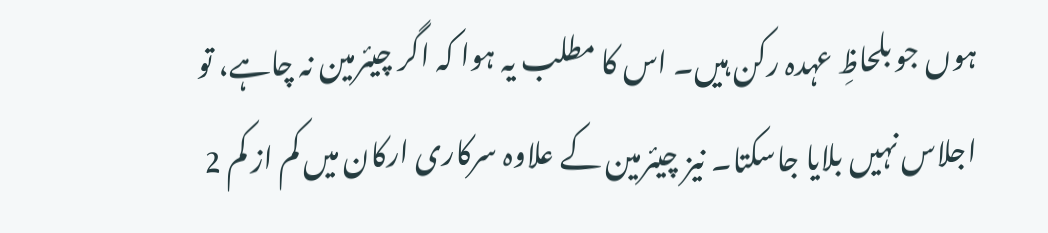ہوں جو بلحاظِ عہدہ رکن ہیں۔ اس کا مطلب یہ ہوا کہ اگر چیئرمین نہ چاہے، تو اجلاس نہیں بلایا جاسکتا۔ نیز چیئرمین کے علاوہ سرکاری ارکان میں کم از کم 2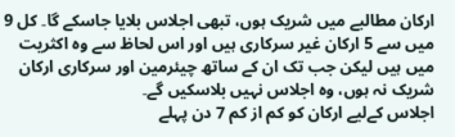ارکان مطالبے میں شریک ہوں، تبھی اجلاس بلایا جاسکے گا۔ کل 9 میں سے 5 ارکان غیر سرکاری ہیں اور اس لحاظ سے وہ اکثریت میں ہیں لیکن جب تک ان کے ساتھ چیئرمین اور سرکاری ارکان شریک نہ ہوں، وہ اجلاس نہیں بلاسکیں گے۔
اجلاس کےلیے ارکان کو کم از کم 7 دن پہلے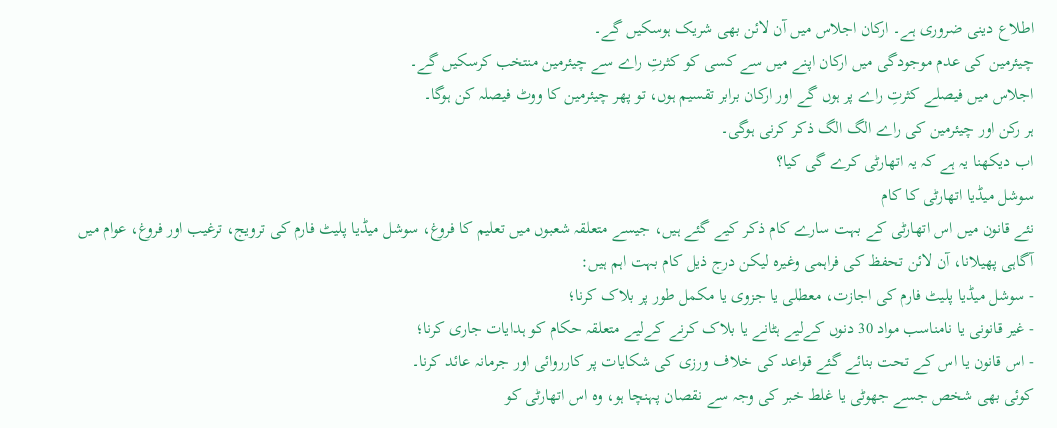اطلاع دینی ضروری ہے۔ ارکان اجلاس میں آن لائن بھی شریک ہوسکیں گے۔
چیئرمین کی عدم موجودگی میں ارکان اپنے میں سے کسی کو کثرتِ راے سے چیئرمین منتخب کرسکیں گے۔
اجلاس میں فیصلے کثرتِ راے پر ہوں گے اور ارکان برابر تقسیم ہوں، تو پھر چیئرمین کا ووٹ فیصلہ کن ہوگا۔
ہر رکن اور چیئرمین کی راے الگ الگ ذکر کرنی ہوگی۔
اب دیکھنا یہ ہے کہ یہ اتھارٹی کرے گی کیا؟
سوشل میڈیا اتھارٹی کا کام
نئے قانون میں اس اتھارٹی کے بہت سارے کام ذکر کیے گئے ہیں، جیسے متعلقہ شعبوں میں تعلیم کا فروغ، سوشل میڈیا پلیٹ فارم کی ترویج، ترغیب اور فروغ، عوام میں آگاہی پھیلانا، آن لائن تحفظ کی فراہمی وغیرہ لیکن درج ذیل کام بہت اہم ہیں:
- سوشل میڈیا پلیٹ فارم کی اجازت، معطلی یا جزوی یا مکمل طور پر بلاک کرنا؛
- غیر قانونی یا نامناسب مواد 30 دنوں کےلیے ہٹانے یا بلاک کرنے کےلیے متعلقہ حکام کو ہدایات جاری کرنا؛
- اس قانون یا اس کے تحت بنائے گئے قواعد کی خلاف ورزی کی شکایات پر کارروائی اور جرمانہ عائد کرنا۔
کوئی بھی شخص جسے جھوٹی یا غلط خبر کی وجہ سے نقصان پہنچا ہو، وہ اس اتھارٹی کو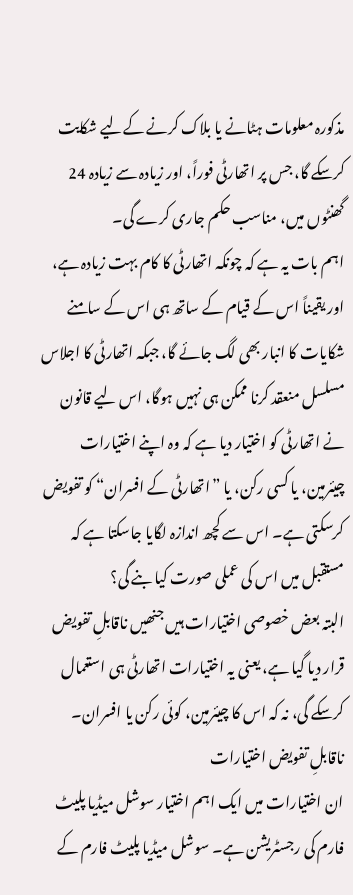مذکورہ معلومات ہٹانے یا بلاک کرنے کےلیے شکایت کرسکے گا، جس پر اتھارٹی فوراً، اور زیادہ سے زیادہ 24 گھنٹوں میں، مناسب حکم جاری کرے گی۔
اہم بات یہ ہے کہ چونکہ اتھارٹی کا کام بہت زیادہ ہے، اور یقیناً اس کے قیام کے ساتھ ہی اس کے سامنے شکایات کا انبار بھی لگ جائے گا، جبکہ اتھارٹی کا اجلاس مسلسل منعقد کرنا ممکن ہی نہیں ہوگا، اس لیے قانون نے اتھارٹی کو اختیار دیا ہے کہ وہ اپنے اختیارات چیئرمین، یا کسی رکن، یا ”اتھارٹی کے افسران“ کو تفویض کرسکتی ہے۔ اس سے کچھ اندازہ لگایا جاسکتا ہے کہ مستقبل میں اس کی عملی صورت کیا بنے گی؟
البتہ بعض خصوصی اختیارات ہیں جنھیں ناقابلِ تفویض قرار دیا گیا ہے، یعنی یہ اختیارات اتھارٹی ہی استعمال کرسکے گی، نہ کہ اس کا چیئرمین، کوئی رکن یا افسران۔
ناقابلِ تفویض اختیارات
ان اختیارات میں ایک اہم اختیار سوشل میڈیا پلیٹ فارم کی رجسٹریشن ہے۔ سوشل میڈیا پلیٹ فارم کے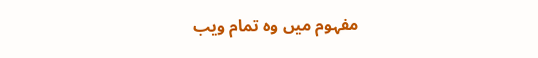مفہوم میں وہ تمام ویب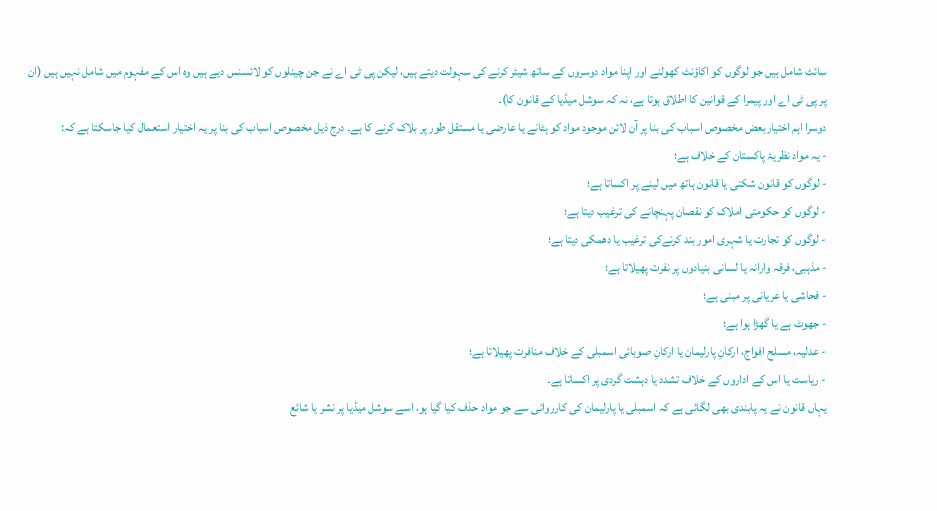سائٹ شامل ہیں جو لوگوں کو اکاؤنٹ کھولنے اور اپنا مواد دوسروں کے ساتھ شیئر کرنے کی سہولت دیتے ہیں، لیکن پی ٹی اے نے جن چینلوں کو لائسنس دیے ہیں وہ اس کے مفہوم میں شامل نہیں ہیں (ان پر پی ٹی اے اور پیمرا کے قوانین کا اطلاق ہوتا ہے، نہ کہ سوشل میڈیا کے قانون کا)۔
دوسرا اہم اختیاربعض مخصوص اسباب کی بنا پر آن لائن موجود مواد کو ہٹانے یا عارضی یا مستقل طور پر بلاک کرنے کا ہے۔ درج ذیل مخصوص اسباب کی بنا پر یہ اختیار استعمال کیا جاسکتا ہے کہ:
- یہ مواد نظریۂ پاکستان کے خلاف ہے؛
- لوگوں کو قانون شکنی یا قانون ہاتھ میں لینے پر اکساتا ہے؛
- لوگوں کو حکومتی املاک کو نقصان پہنچانے کی ترغیب دیتا ہے؛
- لوگوں کو تجارت یا شہری امور بند کرنےکی ترغیب یا دھمکی دیتا ہے؛
- مذہبی، فرقہ وارانہ یا لسانی بنیادوں پر نفرت پھیلاتا ہے؛
- فحاشی یا عریانی پر مبنی ہے؛
- جھوٹ ہے یا گھڑا ہوا ہے؛
- عدلیہ، مسلح افواج، ارکانِ پارلیمان یا ارکانِ صوبائی اسمبلی کے خلاف منافرت پھیلاتا ہے؛
- ریاست یا اس کے اداروں کے خلاف تشدد یا دہشت گردی پر اکساتا ہے۔
یہاں قانون نے یہ پابندی بھی لگائی ہے کہ اسمبلی یا پارلیمان کی کارروائی سے جو مواد حذف کیا گیا ہو، اسے سوشل میڈیا پر نشر یا شائع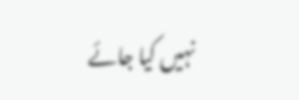نہیں کیا جائے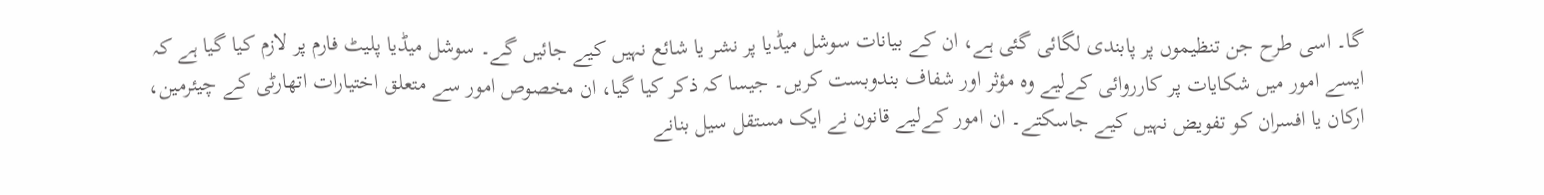گا۔ اسی طرح جن تنظیموں پر پابندی لگائی گئی ہے، ان کے بیانات سوشل میڈیا پر نشر یا شائع نہیں کیے جائیں گے۔ سوشل میڈیا پلیٹ فارم پر لازم کیا گیا ہے کہ ایسے امور میں شکایات پر کارروائی کےلیے وہ مؤثر اور شفاف بندوبست کریں۔ جیسا کہ ذکر کیا گیا، ان مخصوص امور سے متعلق اختیارات اتھارٹی کے چیئرمین، ارکان یا افسران کو تفویض نہیں کیے جاسکتے۔ ان امور کےلیے قانون نے ایک مستقل سیل بنانے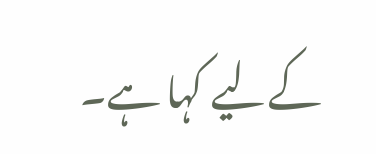کےلیے کہا ہے۔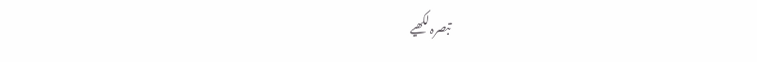تبصرہ لکھیے